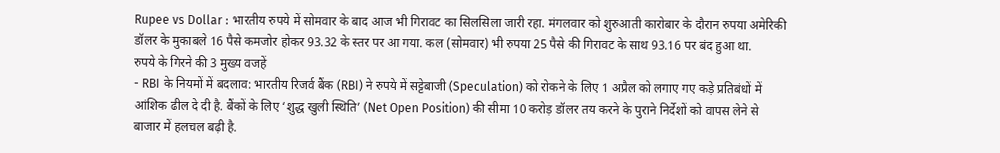Rupee vs Dollar : भारतीय रुपये में सोमवार के बाद आज भी गिरावट का सिलसिला जारी रहा. मंगलवार को शुरुआती कारोबार के दौरान रुपया अमेरिकी डॉलर के मुकाबले 16 पैसे कमजोर होकर 93.32 के स्तर पर आ गया. कल (सोमवार) भी रुपया 25 पैसे की गिरावट के साथ 93.16 पर बंद हुआ था.
रुपये के गिरने की 3 मुख्य वजहें
- RBI के नियमों में बदलाव: भारतीय रिजर्व बैंक (RBI) ने रुपये में सट्टेबाजी (Speculation) को रोकने के लिए 1 अप्रैल को लगाए गए कड़े प्रतिबंधों में आंशिक ढील दे दी है. बैंकों के लिए ‘शुद्ध खुली स्थिति’ (Net Open Position) की सीमा 10 करोड़ डॉलर तय करने के पुराने निर्देशों को वापस लेने से बाजार में हलचल बढ़ी है.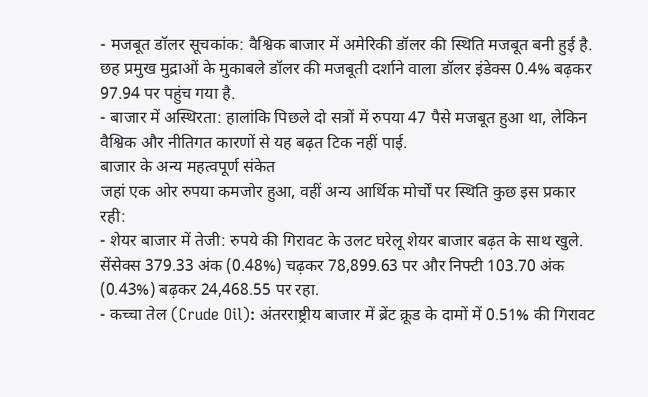- मजबूत डॉलर सूचकांक: वैश्विक बाजार में अमेरिकी डॉलर की स्थिति मजबूत बनी हुई है. छह प्रमुख मुद्राओं के मुकाबले डॉलर की मजबूती दर्शाने वाला डॉलर इंडेक्स 0.4% बढ़कर 97.94 पर पहुंच गया है.
- बाजार में अस्थिरता: हालांकि पिछले दो सत्रों में रुपया 47 पैसे मजबूत हुआ था, लेकिन वैश्विक और नीतिगत कारणों से यह बढ़त टिक नहीं पाई.
बाजार के अन्य महत्वपूर्ण संकेत
जहां एक ओर रुपया कमजोर हुआ, वहीं अन्य आर्थिक मोर्चों पर स्थिति कुछ इस प्रकार रही:
- शेयर बाजार में तेजी: रुपये की गिरावट के उलट घरेलू शेयर बाजार बढ़त के साथ खुले. सेंसेक्स 379.33 अंक (0.48%) चढ़कर 78,899.63 पर और निफ्टी 103.70 अंक (0.43%) बढ़कर 24,468.55 पर रहा.
- कच्चा तेल (Crude Oil): अंतरराष्ट्रीय बाजार में ब्रेंट क्रूड के दामों में 0.51% की गिरावट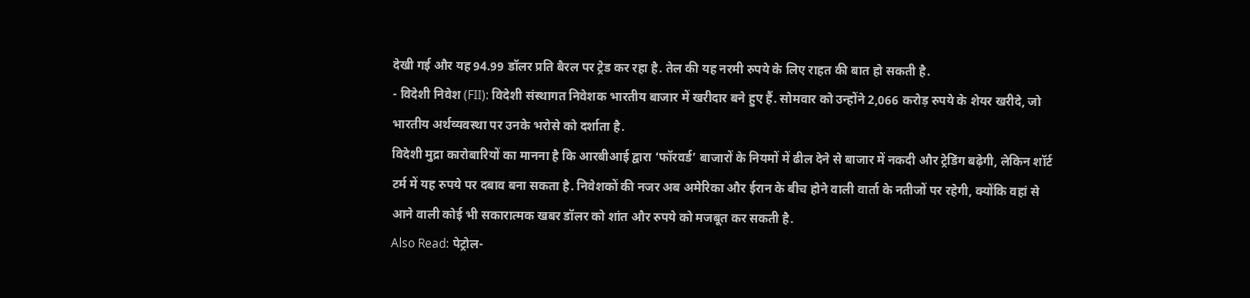देखी गई और यह 94.99 डॉलर प्रति बैरल पर ट्रेड कर रहा है. तेल की यह नरमी रुपये के लिए राहत की बात हो सकती है.
- विदेशी निवेश (FII): विदेशी संस्थागत निवेशक भारतीय बाजार में खरीदार बने हुए हैं. सोमवार को उन्होंने 2,066 करोड़ रुपये के शेयर खरीदे, जो भारतीय अर्थव्यवस्था पर उनके भरोसे को दर्शाता है.
विदेशी मुद्रा कारोबारियों का मानना है कि आरबीआई द्वारा ‘फॉरवर्ड’ बाजारों के नियमों में ढील देने से बाजार में नकदी और ट्रेडिंग बढ़ेगी, लेकिन शॉर्ट टर्म में यह रुपये पर दबाव बना सकता है. निवेशकों की नजर अब अमेरिका और ईरान के बीच होने वाली वार्ता के नतीजों पर रहेगी, क्योंकि वहां से आने वाली कोई भी सकारात्मक खबर डॉलर को शांत और रुपये को मजबूत कर सकती है.
Also Read: पेट्रोल-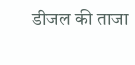डीजल की ताजा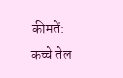कीमतें: कच्चे तेल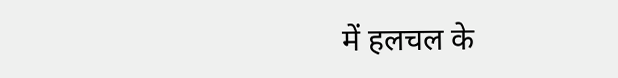में हलचल के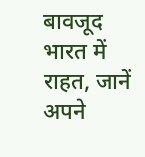बावजूद भारत में राहत, जानें अपने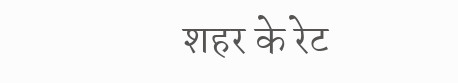शहर के रेट